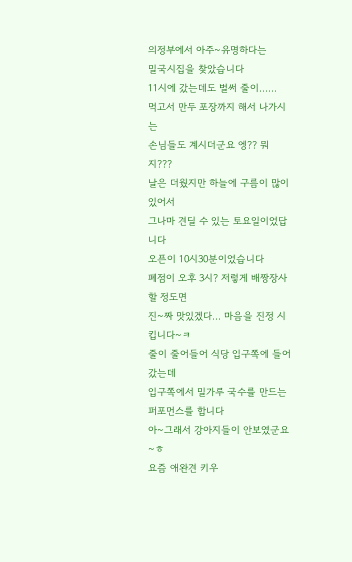의정부에서 아주~유명하다는
밀국시집을 찾았습니다
11시에 갔는데도 벌써 줄이......
먹고서 만두 포장까지 해서 나가시는
손님들도 계시더군요 엥?? 뭐지???
날은 더웠지만 하늘에 구름이 많이 있어서
그나마 견딜 수 있는 토요일이었답니다
오픈이 10시30분이었습니다
폐점이 오후 3시? 저렇게 배짱장사할 정도면
진~짜 맛있겠다... 마음을 진정 시킵니다~ㅋ
줄이 줄어들어 식당 입구쪽에 들어갔는데
입구쪽에서 밀가루 국수를 만드는 퍼포먼스를 합니다
아~그래서 강아지들이 안보였군요~ㅎ
요즘 애완견 키우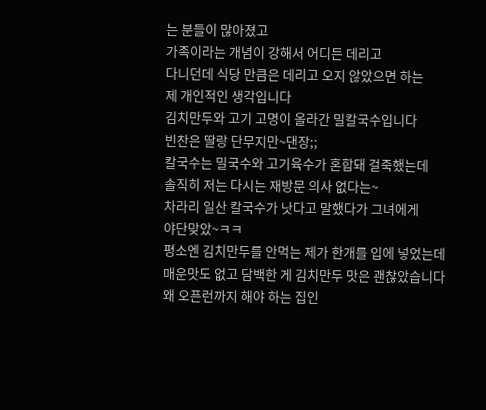는 분들이 많아졌고
가족이라는 개념이 강해서 어디든 데리고
다니던데 식당 만큼은 데리고 오지 않았으면 하는
제 개인적인 생각입니다
김치만두와 고기 고명이 올라간 밀칼국수입니다
빈찬은 딸랑 단무지만~댄장;;
칼국수는 밀국수와 고기육수가 혼합돼 걸죽했는데
솔직히 저는 다시는 재방문 의사 없다는~
차라리 일산 칼국수가 낫다고 말했다가 그녀에게
야단맞았~ㅋㅋ
평소엔 김치만두를 안먹는 제가 한개를 입에 넣었는데
매운맛도 없고 담백한 게 김치만두 맛은 괜찮았습니다
왜 오픈런까지 해야 하는 집인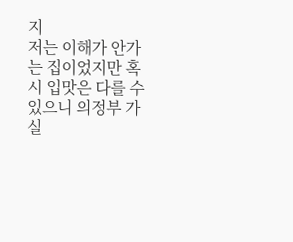지
저는 이해가 안가는 집이었지만 혹시 입맛은 다를 수
있으니 의정부 가실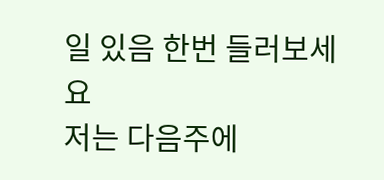일 있음 한번 들러보세요
저는 다음주에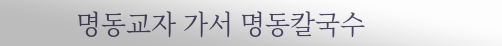명동교자 가서 명동칼국수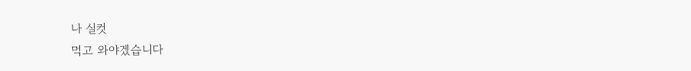나 실컷
먹고 와야겠습니다